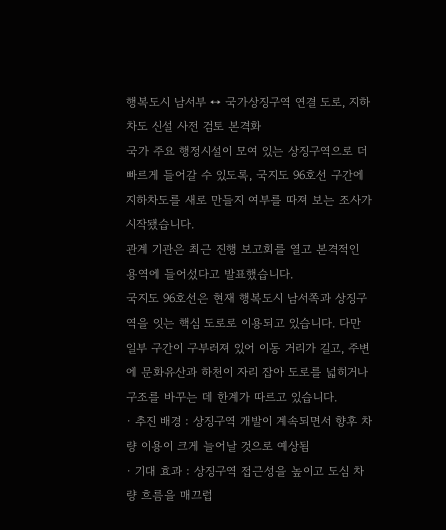행복도시 남서부 ↔ 국가상징구역 연결 도로, 지하차도 신설 사전 검토 본격화
국가 주요 행정시설이 모여 있는 상징구역으로 더 빠르게 들어갈 수 있도록, 국지도 96호선 구간에 지하차도를 새로 만들지 여부를 따져 보는 조사가 시작됐습니다.
관계 기관은 최근 진행 보고회를 열고 본격적인 용역에 들어섰다고 발표했습니다.
국지도 96호선은 현재 행복도시 남서쪽과 상징구역을 잇는 핵심 도로로 이용되고 있습니다. 다만 일부 구간이 구부러져 있어 이동 거리가 길고, 주변에 문화유산과 하천이 자리 잡아 도로를 넓히거나 구조를 바꾸는 데 한계가 따르고 있습니다.
· 추진 배경 : 상징구역 개발이 계속되면서 향후 차량 이용이 크게 늘어날 것으로 예상됨
· 기대 효과 : 상징구역 접근성을 높이고 도심 차량 흐름을 매끄럽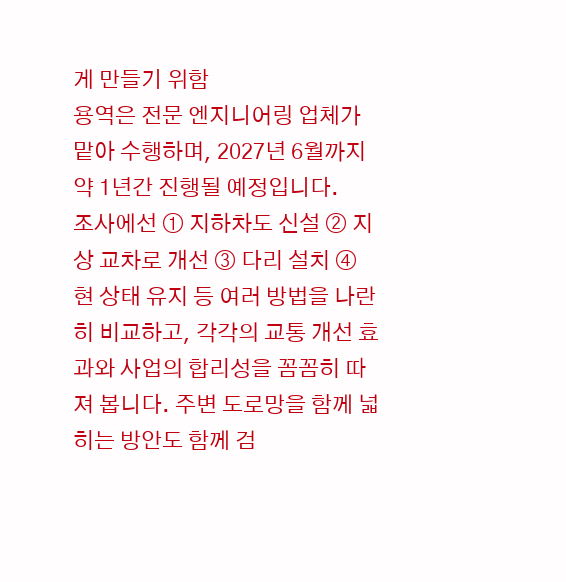게 만들기 위함
용역은 전문 엔지니어링 업체가 맡아 수행하며, 2027년 6월까지 약 1년간 진행될 예정입니다.
조사에선 ① 지하차도 신설 ② 지상 교차로 개선 ③ 다리 설치 ④ 현 상태 유지 등 여러 방법을 나란히 비교하고, 각각의 교통 개선 효과와 사업의 합리성을 꼼꼼히 따져 봅니다. 주변 도로망을 함께 넓히는 방안도 함께 검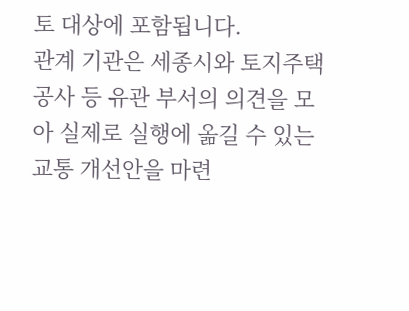토 대상에 포함됩니다.
관계 기관은 세종시와 토지주택공사 등 유관 부서의 의견을 모아 실제로 실행에 옮길 수 있는 교통 개선안을 마련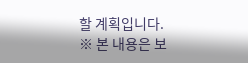할 계획입니다.
※ 본 내용은 보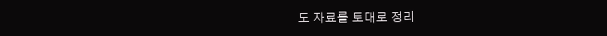도 자료를 토대로 정리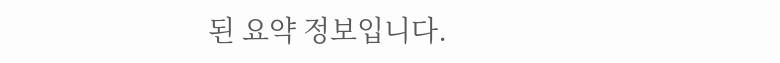된 요약 정보입니다.